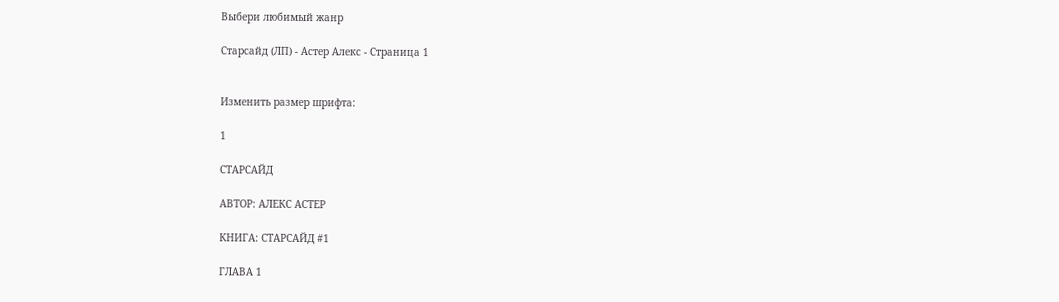Выбери любимый жанр

Старсайд (ЛП) - Астер Алекс - Страница 1


Изменить размер шрифта:

1

СТАРСАЙД

АВТОР: АЛЕКС АСТЕР

КНИГА: СТАРСАЙД #1

ГЛАВА 1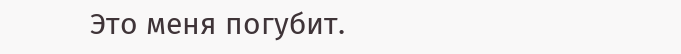Это меня погубит.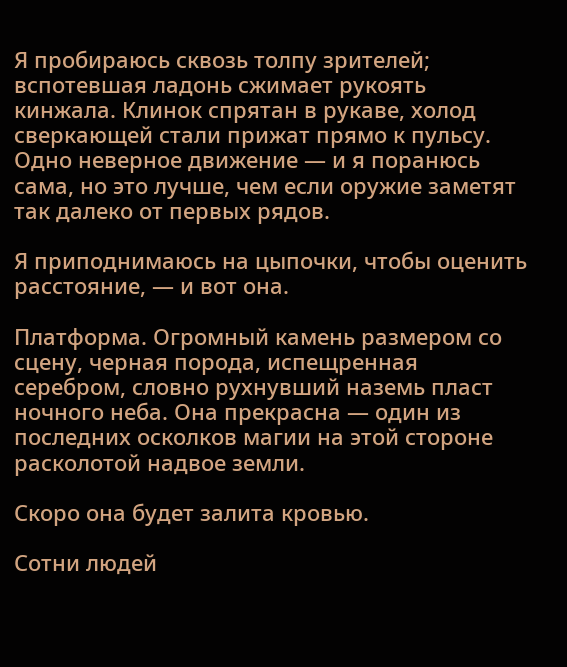Я пробираюсь сквозь толпу зрителей; вспотевшая ладонь сжимает рукоять кинжала. Клинок спрятан в рукаве, холод сверкающей стали прижат прямо к пульсу. Одно неверное движение — и я поранюсь сама, но это лучше, чем если оружие заметят так далеко от первых рядов.

Я приподнимаюсь на цыпочки, чтобы оценить расстояние, — и вот она.

Платформа. Огромный камень размером со сцену, черная порода, испещренная серебром, словно рухнувший наземь пласт ночного неба. Она прекрасна — один из последних осколков магии на этой стороне расколотой надвое земли.

Скоро она будет залита кровью.

Сотни людей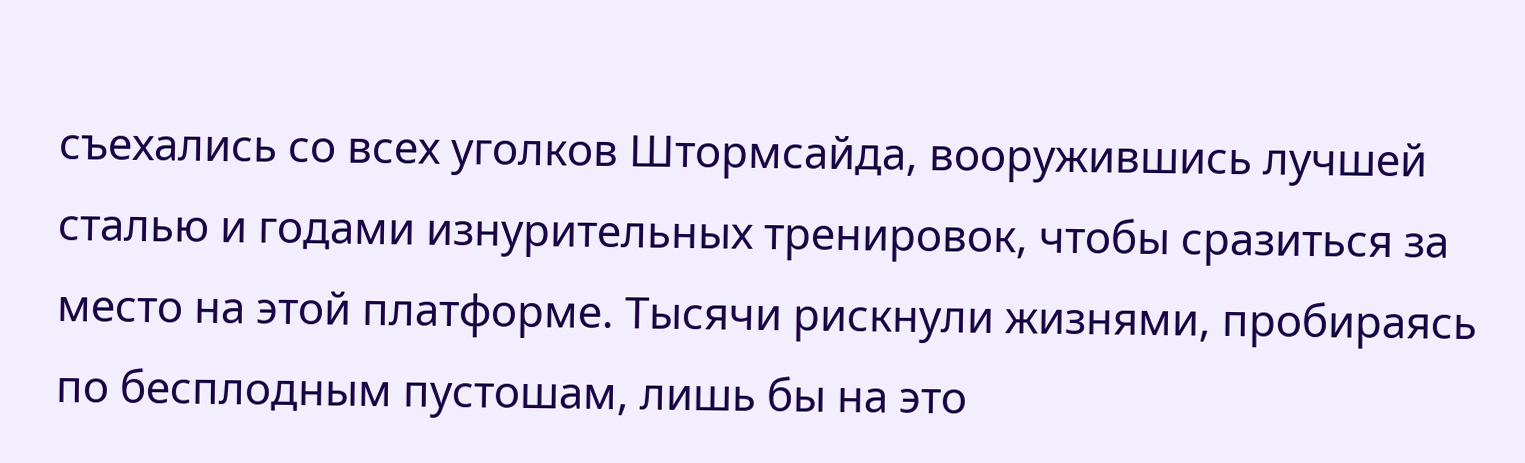съехались со всех уголков Штормсайда, вооружившись лучшей сталью и годами изнурительных тренировок, чтобы сразиться за место на этой платформе. Тысячи рискнули жизнями, пробираясь по бесплодным пустошам, лишь бы на это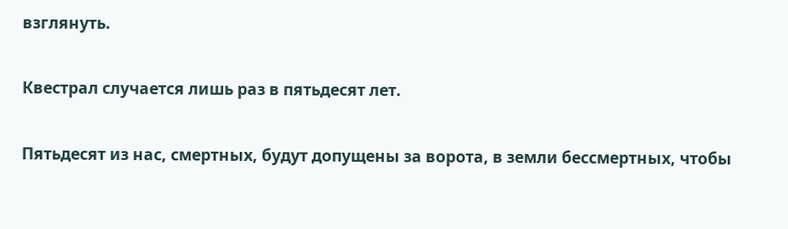взглянуть.

Квестрал случается лишь раз в пятьдесят лет.

Пятьдесят из нас, смертных, будут допущены за ворота, в земли бессмертных, чтобы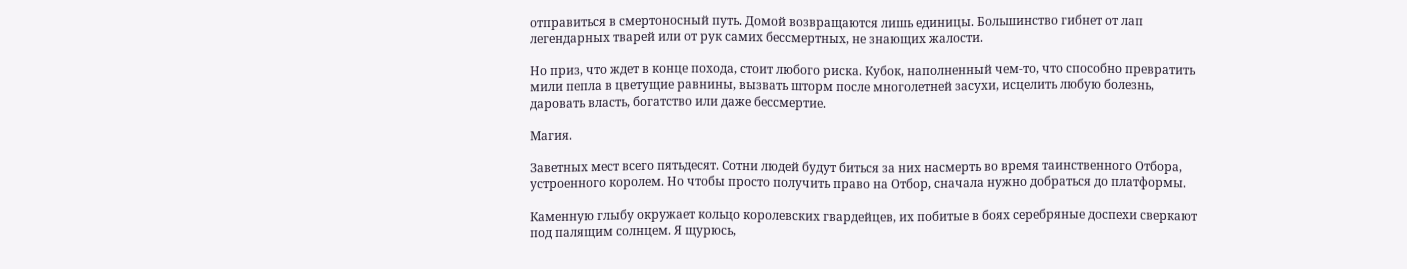отправиться в смертоносный путь. Домой возвращаются лишь единицы. Большинство гибнет от лап легендарных тварей или от рук самих бессмертных, не знающих жалости.

Но приз, что ждет в конце похода, стоит любого риска. Кубок, наполненный чем-то, что способно превратить мили пепла в цветущие равнины, вызвать шторм после многолетней засухи, исцелить любую болезнь, даровать власть, богатство или даже бессмертие.

Магия.

Заветных мест всего пятьдесят. Сотни людей будут биться за них насмерть во время таинственного Отбора, устроенного королем. Но чтобы просто получить право на Отбор, сначала нужно добраться до платформы.

Каменную глыбу окружает кольцо королевских гвардейцев, их побитые в боях серебряные доспехи сверкают под палящим солнцем. Я щурюсь,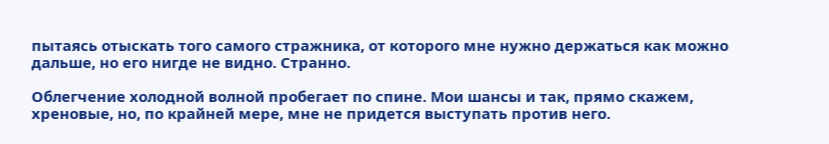пытаясь отыскать того самого стражника, от которого мне нужно держаться как можно дальше, но его нигде не видно. Странно.

Облегчение холодной волной пробегает по спине. Мои шансы и так, прямо скажем, хреновые, но, по крайней мере, мне не придется выступать против него.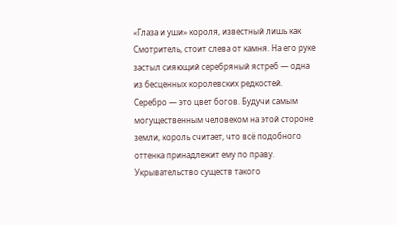«Глаза и уши» короля, известный лишь как Смотритель, стоит слева от камня. На его руке застыл сияющий серебряный ястреб — одна из бесценных королевских редкостей. Серебро — это цвет богов. Будучи самым могущественным человеком на этой стороне земли, король считает, что всё подобного оттенка принадлежит ему по праву. Укрывательство существ такого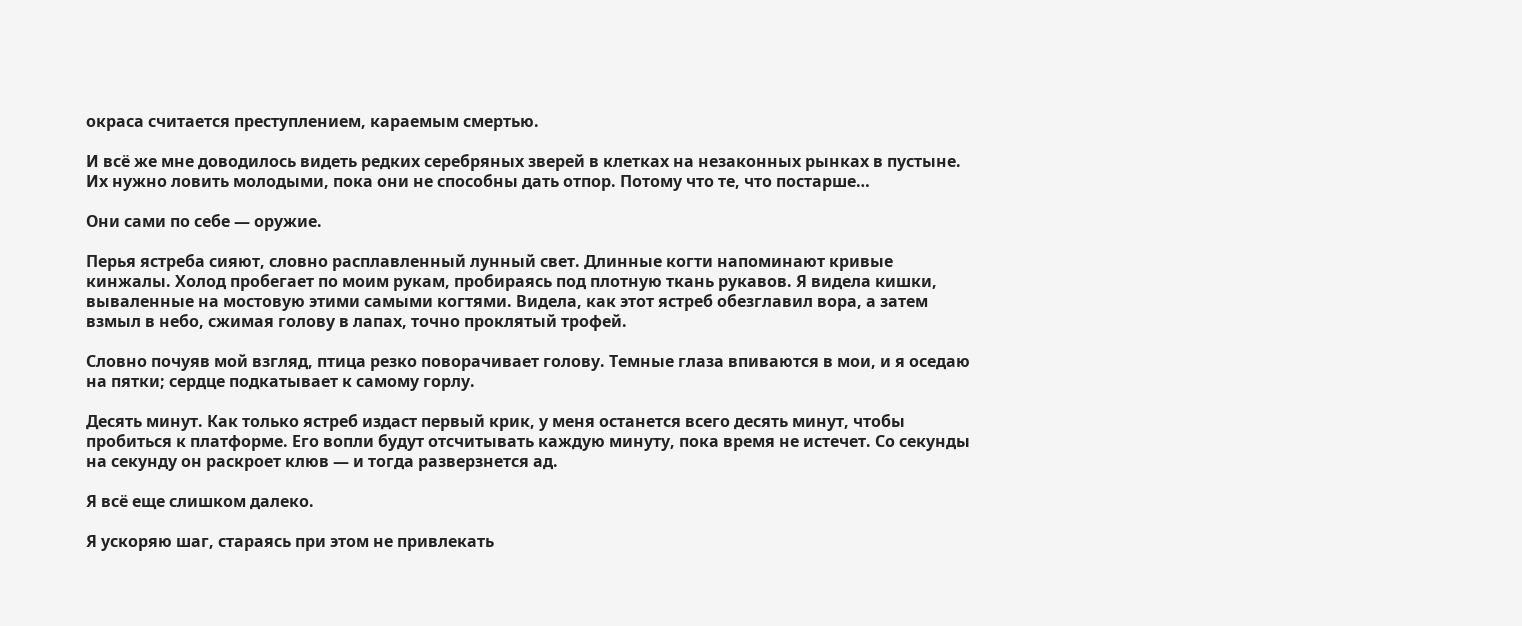окраса считается преступлением, караемым смертью.

И всё же мне доводилось видеть редких серебряных зверей в клетках на незаконных рынках в пустыне. Их нужно ловить молодыми, пока они не способны дать отпор. Потому что те, что постарше…

Они сами по себе — оружие.

Перья ястреба сияют, словно расплавленный лунный свет. Длинные когти напоминают кривые кинжалы. Холод пробегает по моим рукам, пробираясь под плотную ткань рукавов. Я видела кишки, вываленные на мостовую этими самыми когтями. Видела, как этот ястреб обезглавил вора, а затем взмыл в небо, сжимая голову в лапах, точно проклятый трофей.

Словно почуяв мой взгляд, птица резко поворачивает голову. Темные глаза впиваются в мои, и я оседаю на пятки; сердце подкатывает к самому горлу.

Десять минут. Как только ястреб издаст первый крик, у меня останется всего десять минут, чтобы пробиться к платформе. Его вопли будут отсчитывать каждую минуту, пока время не истечет. Со секунды на секунду он раскроет клюв — и тогда разверзнется ад.

Я всё еще слишком далеко.

Я ускоряю шаг, стараясь при этом не привлекать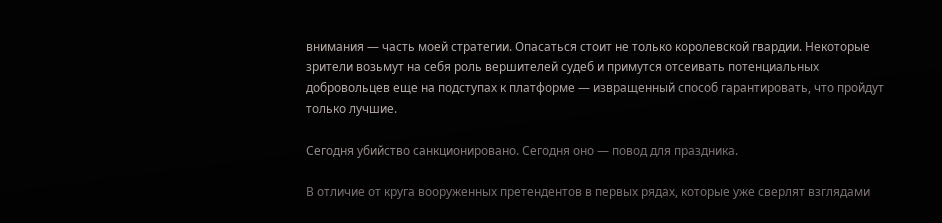внимания — часть моей стратегии. Опасаться стоит не только королевской гвардии. Некоторые зрители возьмут на себя роль вершителей судеб и примутся отсеивать потенциальных добровольцев еще на подступах к платформе — извращенный способ гарантировать, что пройдут только лучшие.

Сегодня убийство санкционировано. Сегодня оно — повод для праздника.

В отличие от круга вооруженных претендентов в первых рядах, которые уже сверлят взглядами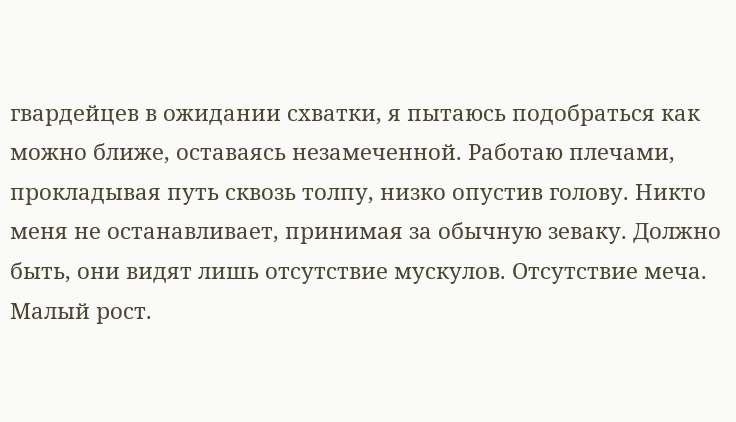гвардейцев в ожидании схватки, я пытаюсь подобраться как можно ближе, оставаясь незамеченной. Работаю плечами, прокладывая путь сквозь толпу, низко опустив голову. Никто меня не останавливает, принимая за обычную зеваку. Должно быть, они видят лишь отсутствие мускулов. Отсутствие меча. Малый рост.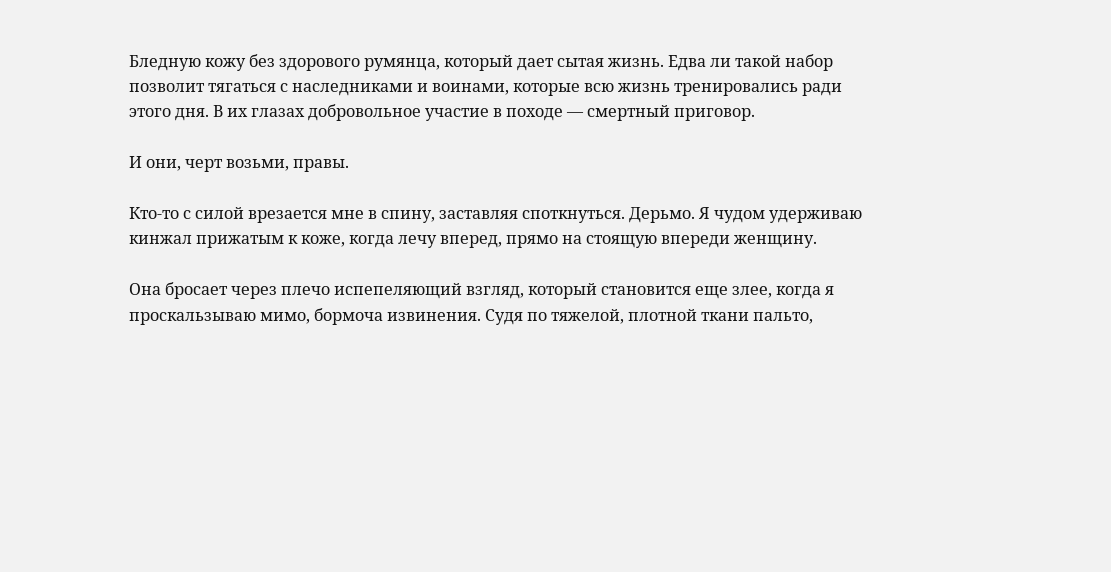Бледную кожу без здорового румянца, который дает сытая жизнь. Едва ли такой набор позволит тягаться с наследниками и воинами, которые всю жизнь тренировались ради этого дня. В их глазах добровольное участие в походе — смертный приговор.

И они, черт возьми, правы.

Кто-то с силой врезается мне в спину, заставляя споткнуться. Дерьмо. Я чудом удерживаю кинжал прижатым к коже, когда лечу вперед, прямо на стоящую впереди женщину.

Она бросает через плечо испепеляющий взгляд, который становится еще злее, когда я проскальзываю мимо, бормоча извинения. Судя по тяжелой, плотной ткани пальто,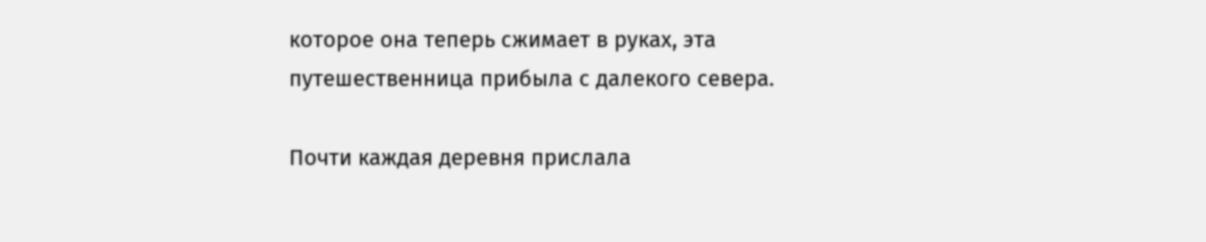которое она теперь сжимает в руках, эта путешественница прибыла с далекого севера.

Почти каждая деревня прислала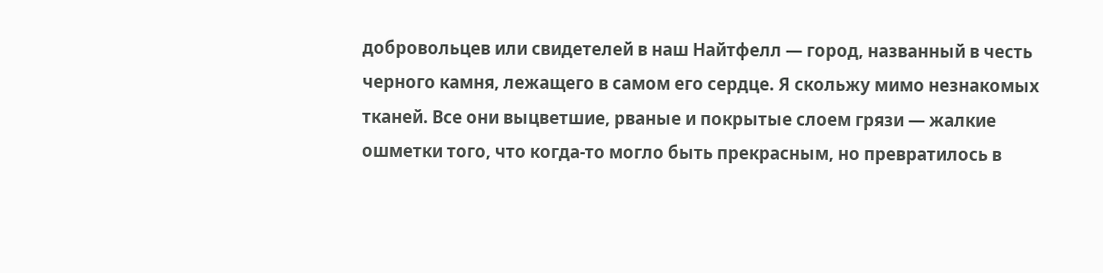добровольцев или свидетелей в наш Найтфелл — город, названный в честь черного камня, лежащего в самом его сердце. Я скольжу мимо незнакомых тканей. Все они выцветшие, рваные и покрытые слоем грязи — жалкие ошметки того, что когда-то могло быть прекрасным, но превратилось в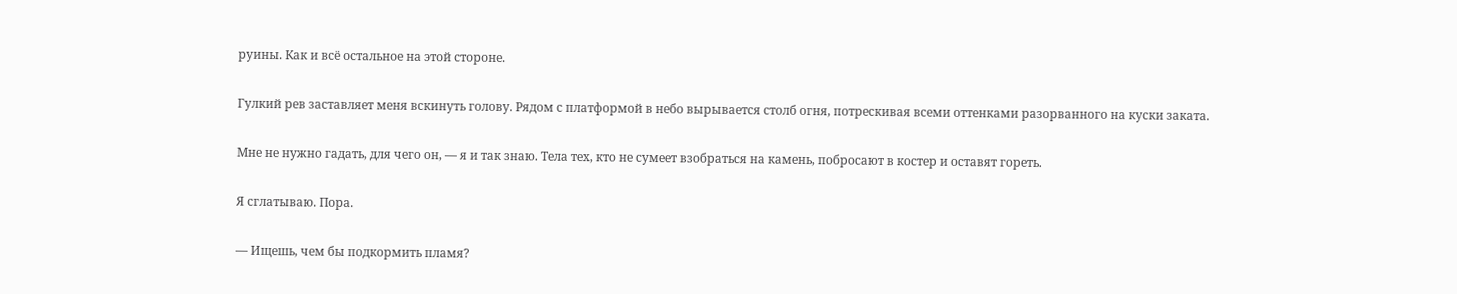руины. Как и всё остальное на этой стороне.

Гулкий рев заставляет меня вскинуть голову. Рядом с платформой в небо вырывается столб огня, потрескивая всеми оттенками разорванного на куски заката.

Мне не нужно гадать, для чего он, — я и так знаю. Тела тех, кто не сумеет взобраться на камень, побросают в костер и оставят гореть.

Я сглатываю. Пора.

— Ищешь, чем бы подкормить пламя?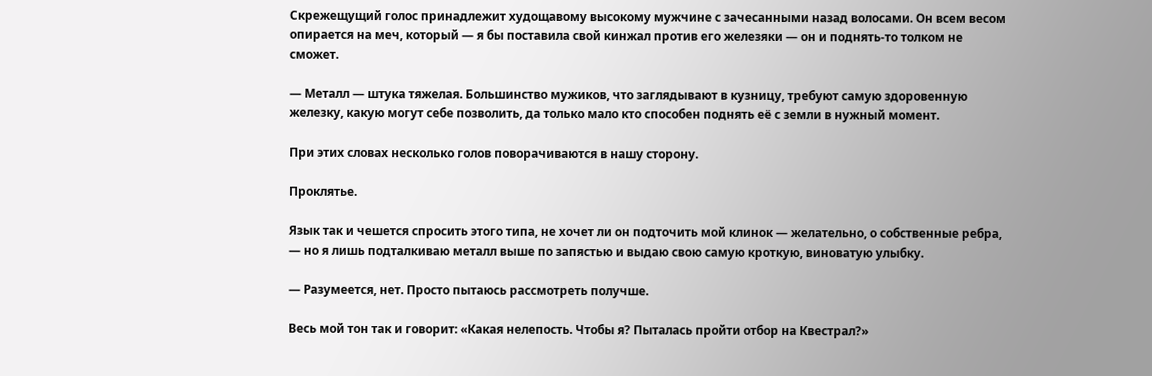Скрежещущий голос принадлежит худощавому высокому мужчине с зачесанными назад волосами. Он всем весом опирается на меч, который — я бы поставила свой кинжал против его железяки — он и поднять-то толком не сможет.

— Металл — штука тяжелая. Большинство мужиков, что заглядывают в кузницу, требуют самую здоровенную железку, какую могут себе позволить, да только мало кто способен поднять её с земли в нужный момент.

При этих словах несколько голов поворачиваются в нашу сторону.

Проклятье.

Язык так и чешется спросить этого типа, не хочет ли он подточить мой клинок — желательно, о собственные ребра, — но я лишь подталкиваю металл выше по запястью и выдаю свою самую кроткую, виноватую улыбку.

— Разумеется, нет. Просто пытаюсь рассмотреть получше.

Весь мой тон так и говорит: «Какая нелепость. Чтобы я? Пыталась пройти отбор на Квестрал?»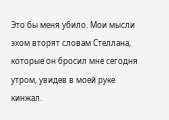Это бы меня убило. Мои мысли эхом вторят словам Стеллана, которые он бросил мне сегодня утром, увидев в моей руке кинжал.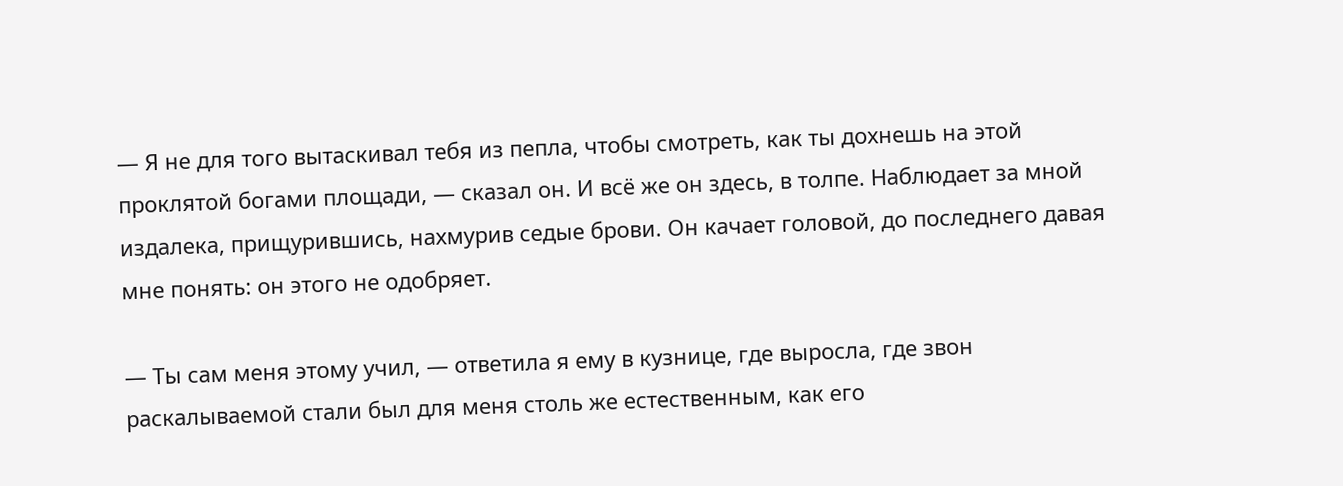— Я не для того вытаскивал тебя из пепла, чтобы смотреть, как ты дохнешь на этой проклятой богами площади, — сказал он. И всё же он здесь, в толпе. Наблюдает за мной издалека, прищурившись, нахмурив седые брови. Он качает головой, до последнего давая мне понять: он этого не одобряет.

— Ты сам меня этому учил, — ответила я ему в кузнице, где выросла, где звон раскалываемой стали был для меня столь же естественным, как его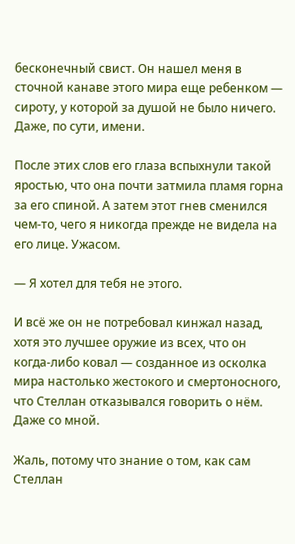бесконечный свист. Он нашел меня в сточной канаве этого мира еще ребенком — сироту, у которой за душой не было ничего. Даже, по сути, имени.

После этих слов его глаза вспыхнули такой яростью, что она почти затмила пламя горна за его спиной. А затем этот гнев сменился чем-то, чего я никогда прежде не видела на его лице. Ужасом.

— Я хотел для тебя не этого.

И всё же он не потребовал кинжал назад, хотя это лучшее оружие из всех, что он когда-либо ковал — созданное из осколка мира настолько жестокого и смертоносного, что Стеллан отказывался говорить о нём. Даже со мной.

Жаль, потому что знание о том, как сам Стеллан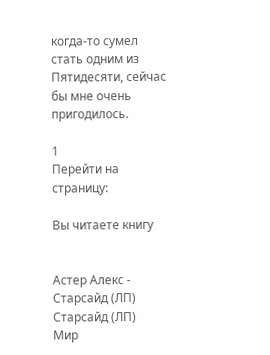когда-то сумел стать одним из Пятидесяти, сейчас бы мне очень пригодилось.

1
Перейти на страницу:

Вы читаете книгу


Астер Алекс - Старсайд (ЛП) Старсайд (ЛП)
Мир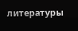литературы